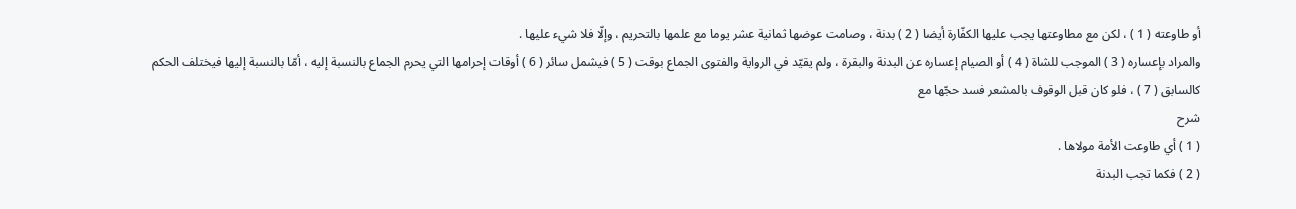أو طاوعته ( 1 ) ، لكن مع مطاوعتها يجب عليها الكفّارة أيضا ( 2 ) بدنة ، وصامت عوضها ثمانية عشر يوما مع علمها بالتحريم ، وإلّا فلا شيء عليها .
والمراد بإعساره ( 3 ) الموجب للشاة ( 4 ) أو الصيام إعساره عن البدنة والبقرة ، ولم يقيّد في الرواية والفتوى الجماع بوقت ( 5 ) فيشمل سائر ( 6 ) أوقات إحرامها التي يحرم الجماع بالنسبة إليه ، أمّا بالنسبة إليها فيختلف الحكم كالسابق ( 7 ) ، فلو كان قبل الوقوف بالمشعر فسد حجّها مع
شرح
( 1 ) أي طاوعت الأمة مولاها .
( 2 ) فكما تجب البدنة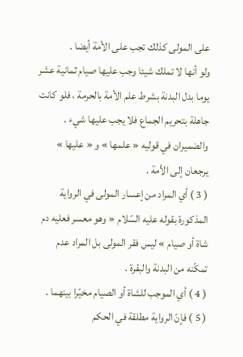على المولى كذلك تجب على الأمة أيضا .
ولو أنها لا تملك شيئا وجب عليها صيام ثمانية عشر يوما بدل البدنة بشرط علم الأمة بالحرمة ، فلو كانت جاهلة بتحريم الجماع فلا يجب عليها شيء .
والضميران في قوليه « علمها » و « عليها » يرجعان إلى الأمة .
( 3 ) أي المراد من إعسار المولى في الرواية المذكورة بقوله عليه السّلام « وهو معسر فعليه دم شاة أو صيام » ليس فقر المولى بل المراد عدم تمكّنه من البدنة والبقرة .
( 4 ) أي الموجب للشاة أو الصيام مخيّرا بينهما .
( 5 ) فإنّ الرواية مطلقة في الحكم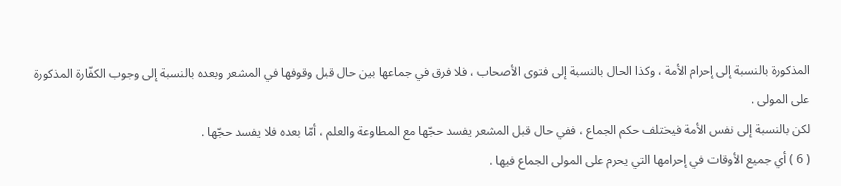المذكورة بالنسبة إلى إحرام الأمة ، وكذا الحال بالنسبة إلى فتوى الأصحاب ، فلا فرق في جماعها بين حال قبل وقوفها في المشعر وبعده بالنسبة إلى وجوب الكفّارة المذكورة على المولى .
لكن بالنسبة إلى نفس الأمة فيختلف حكم الجماع ، ففي حال قبل المشعر يفسد حجّها مع المطاوعة والعلم ، أمّا بعده فلا يفسد حجّها .
( 6 ) أي جميع الأوقات في إحرامها التي يحرم على المولى الجماع فيها .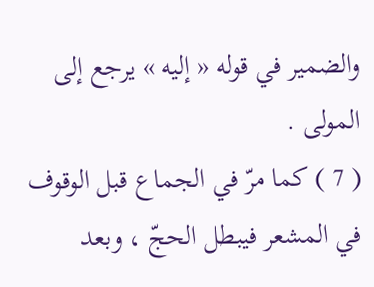والضمير في قوله « إليه » يرجع إلى المولى .
( 7 ) كما مرّ في الجماع قبل الوقوف في المشعر فيبطل الحجّ ، وبعد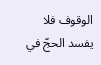الوقوف فلا يفسد الحجّ في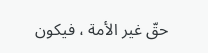حقّ غير الأمة ، فيكون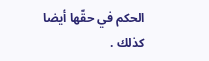الحكم في حقّها أيضا كذلك .